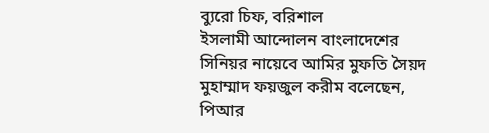ব্যুরো চিফ, বরিশাল
ইসলামী আন্দোলন বাংলাদেশের সিনিয়র নায়েবে আমির মুফতি সৈয়দ মুহাম্মাদ ফয়জুল করীম বলেছেন, পিআর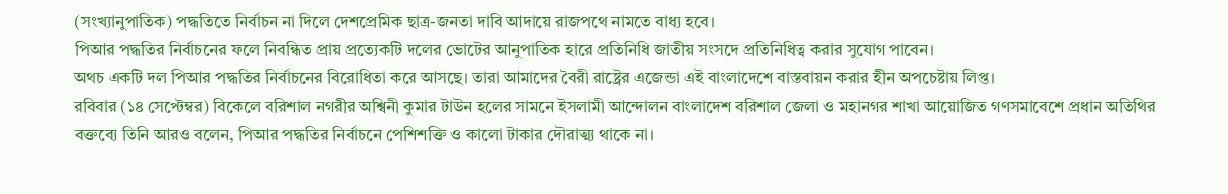(সংখ্যানুপাতিক) পদ্ধতিতে নির্বাচন না দিলে দেশপ্রেমিক ছাত্র-জনতা দাবি আদায়ে রাজপথে নামতে বাধ্য হবে।
পিআর পদ্ধতির নির্বাচনের ফলে নিবন্ধিত প্রায় প্রত্যেকটি দলের ভোটের আনুপাতিক হারে প্রতিনিধি জাতীয় সংসদে প্রতিনিধিত্ব করার সুযোগ পাবেন।
অথচ একটি দল পিআর পদ্ধতির নির্বাচনের বিরোধিতা করে আসছে। তারা আমাদের বৈরী রাষ্ট্রের এজেন্ডা এই বাংলাদেশে বাস্তবায়ন করার হীন অপচেষ্টায় লিপ্ত।
রবিবার (১৪ সেপ্টেম্বর) বিকেলে বরিশাল নগরীর অশ্বিনী কুমার টাউন হলের সামনে ইসলামী আন্দোলন বাংলাদেশ বরিশাল জেলা ও মহানগর শাখা আয়োজিত গণসমাবেশে প্রধান অতিথির বক্তব্যে তিনি আরও বলেন, পিআর পদ্ধতির নির্বাচনে পেশিশক্তি ও কালো টাকার দৌরাত্ম্য থাকে না।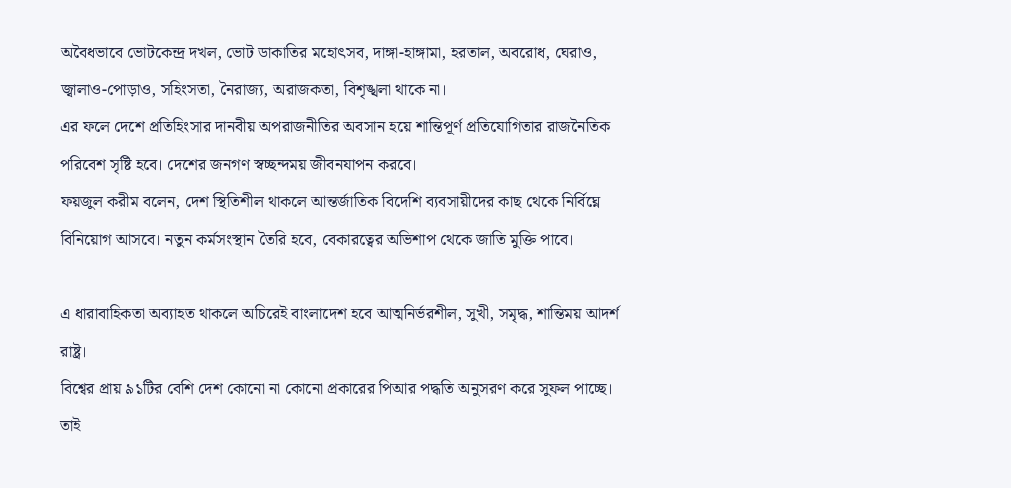অবৈধভাবে ভোটকেন্দ্র দখল, ভোট ডাকাতির মহোৎসব, দাঙ্গা-হাঙ্গামা, হরতাল, অবরোধ, ঘেরাও, জ্বালাও-পোড়াও, সহিংসতা, নৈরাজ্য, অরাজকতা, বিশৃঙ্খলা থাকে না।
এর ফলে দেশে প্রতিহিংসার দানবীয় অপরাজনীতির অবসান হয়ে শান্তিপূর্ণ প্রতিযোগিতার রাজনৈতিক পরিবেশ সৃষ্টি হবে। দেশের জনগণ স্বচ্ছন্দময় জীবনযাপন করবে।
ফয়জুল করীম বলেন, দেশ স্থিতিশীল থাকলে আন্তর্জাতিক বিদেশি ব্যবসায়ীদের কাছ থেকে নির্বিঘ্নে বিনিয়োগ আসবে। নতুন কর্মসংস্থান তৈরি হবে, বেকারত্বের অভিশাপ থেকে জাতি মুক্তি পাবে।

এ ধারাবাহিকতা অব্যাহত থাকলে অচিরেই বাংলাদেশ হবে আত্মনির্ভরশীল, সুখী, সমৃদ্ধ, শান্তিময় আদর্শ রাষ্ট্র।
বিশ্বের প্রায় ৯১টির বেশি দেশ কোনো না কোনো প্রকারের পিআর পদ্ধতি অনুসরণ করে সুফল পাচ্ছে। তাই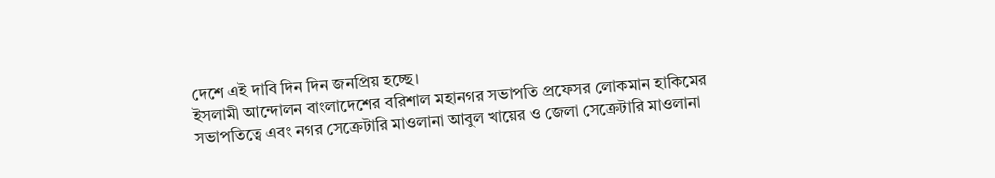দেশে এই দাবি দিন দিন জনপ্রিয় হচ্ছে।
ইসলামী আন্দোলন বাংলাদেশের বরিশাল মহানগর সভাপতি প্রফেসর লোকমান হাকিমের সভাপতিত্বে এবং নগর সেক্রেটারি মাওলানা আবুল খায়ের ও জেলা সেক্রেটারি মাওলানা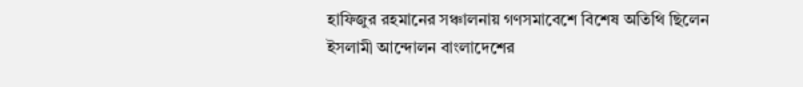হাফিজুর রহমানের সঞ্চালনায় গণসমাবেশে বিশেষ অতিথি ছিলেন ইসলামী আন্দোলন বাংলাদেশের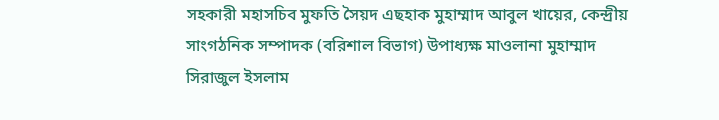সহকারী মহাসচিব মুফতি সৈয়দ এছহাক মুহাম্মাদ আবুল খায়ের, কেন্দ্রীয় সাংগঠনিক সম্পাদক (বরিশাল বিভাগ) উপাধ্যক্ষ মাওলানা মুহাম্মাদ সিরাজুল ইসলাম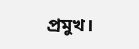প্রমুখ।